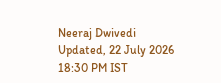Neeraj Dwivedi Updated, 22 July 2026 18:30 PM IST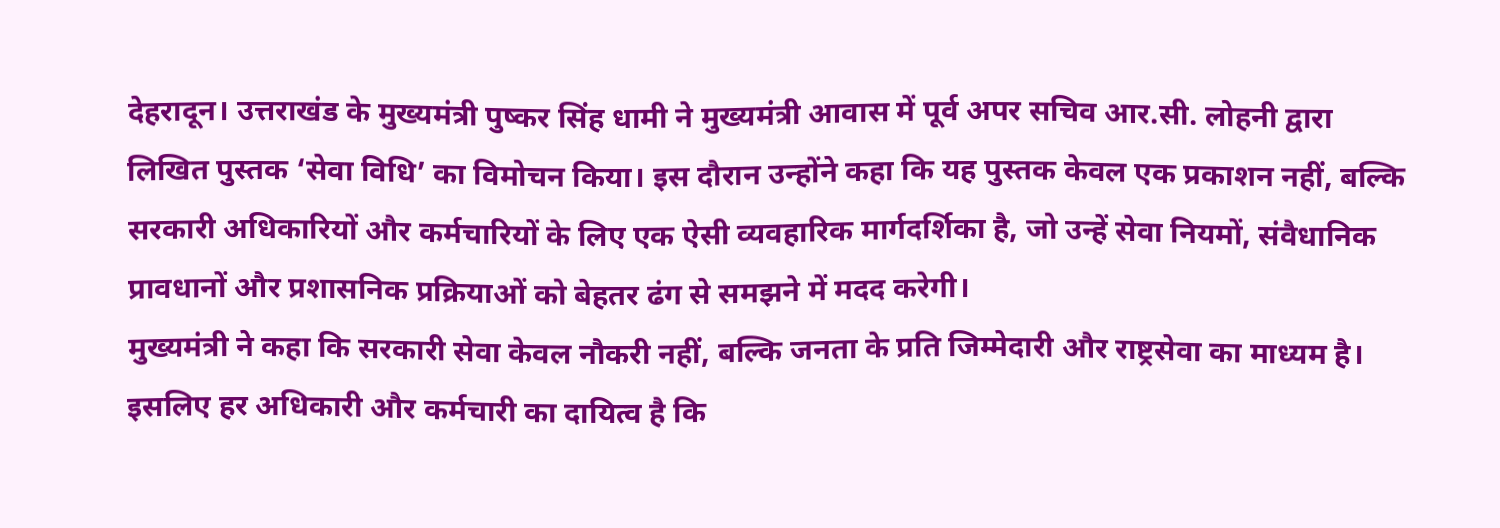देहरादून। उत्तराखंड के मुख्यमंत्री पुष्कर सिंह धामी ने मुख्यमंत्री आवास में पूर्व अपर सचिव आर.सी. लोहनी द्वारा लिखित पुस्तक ‘सेवा विधि’ का विमोचन किया। इस दौरान उन्होंने कहा कि यह पुस्तक केवल एक प्रकाशन नहीं, बल्कि सरकारी अधिकारियों और कर्मचारियों के लिए एक ऐसी व्यवहारिक मार्गदर्शिका है, जो उन्हें सेवा नियमों, संवैधानिक प्रावधानों और प्रशासनिक प्रक्रियाओं को बेहतर ढंग से समझने में मदद करेगी।
मुख्यमंत्री ने कहा कि सरकारी सेवा केवल नौकरी नहीं, बल्कि जनता के प्रति जिम्मेदारी और राष्ट्रसेवा का माध्यम है। इसलिए हर अधिकारी और कर्मचारी का दायित्व है कि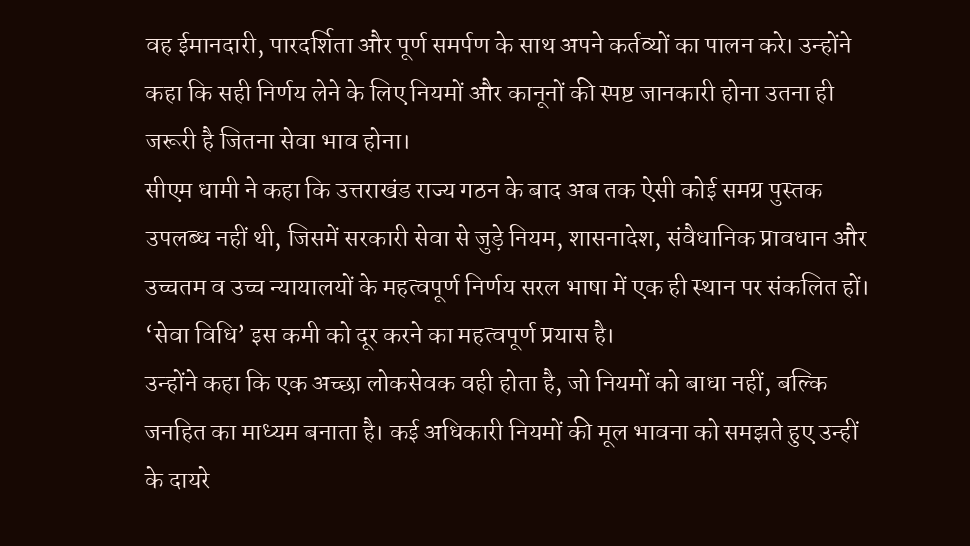वह ईमानदारी, पारदर्शिता और पूर्ण समर्पण के साथ अपने कर्तव्यों का पालन करे। उन्होंने कहा कि सही निर्णय लेने के लिए नियमों और कानूनों की स्पष्ट जानकारी होना उतना ही जरूरी है जितना सेवा भाव होना।
सीएम धामी ने कहा कि उत्तराखंड राज्य गठन के बाद अब तक ऐसी कोई समग्र पुस्तक उपलब्ध नहीं थी, जिसमें सरकारी सेवा से जुड़े नियम, शासनादेश, संवैधानिक प्रावधान और उच्चतम व उच्च न्यायालयों के महत्वपूर्ण निर्णय सरल भाषा में एक ही स्थान पर संकलित हों। ‘सेवा विधि’ इस कमी को दूर करने का महत्वपूर्ण प्रयास है।
उन्होंने कहा कि एक अच्छा लोकसेवक वही होता है, जो नियमों को बाधा नहीं, बल्कि जनहित का माध्यम बनाता है। कई अधिकारी नियमों की मूल भावना को समझते हुए उन्हीं के दायरे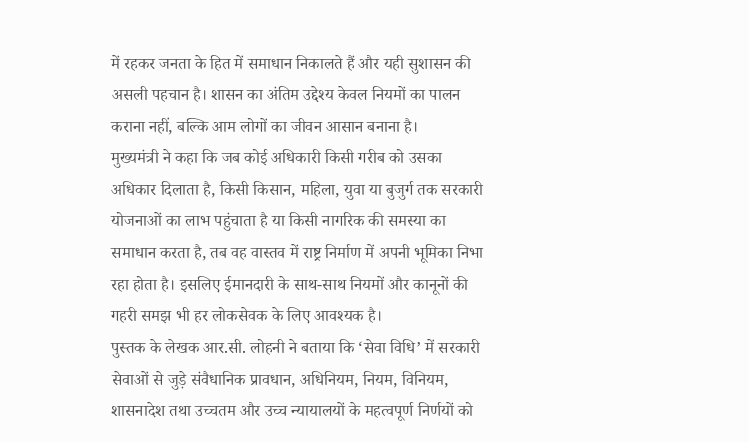में रहकर जनता के हित में समाधान निकालते हैं और यही सुशासन की असली पहचान है। शासन का अंतिम उद्देश्य केवल नियमों का पालन कराना नहीं, बल्कि आम लोगों का जीवन आसान बनाना है।
मुख्यमंत्री ने कहा कि जब कोई अधिकारी किसी गरीब को उसका अधिकार दिलाता है, किसी किसान, महिला, युवा या बुजुर्ग तक सरकारी योजनाओं का लाभ पहुंचाता है या किसी नागरिक की समस्या का समाधान करता है, तब वह वास्तव में राष्ट्र निर्माण में अपनी भूमिका निभा रहा होता है। इसलिए ईमानदारी के साथ-साथ नियमों और कानूनों की गहरी समझ भी हर लोकसेवक के लिए आवश्यक है।
पुस्तक के लेखक आर.सी. लोहनी ने बताया कि ‘सेवा विधि’ में सरकारी सेवाओं से जुड़े संवैधानिक प्रावधान, अधिनियम, नियम, विनियम, शासनादेश तथा उच्चतम और उच्च न्यायालयों के महत्वपूर्ण निर्णयों को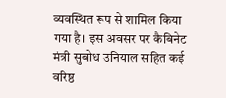व्यवस्थित रूप से शामिल किया गया है। इस अवसर पर कैबिनेट मंत्री सुबोध उनियाल सहित कई वरिष्ठ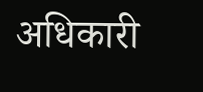अधिकारी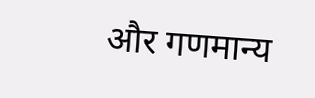और गणमान्य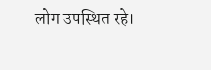लोग उपस्थित रहे।